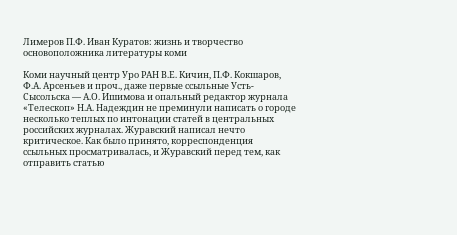Лимеров П.Ф. Иван Куратов: жизнь и творчество основоположника литературы коми

Коми научный центр Уро РАН В.Е. Кичин, П.Ф. Кокшаров, Ф.А. Арсеньев и проч., даже первые ссыльные Усть-Сысольска — А.О. Ишимова и опальный редактор журнала «Телескоп» Н.А. Надеждин не преминули написать о городе несколько теплых по интонации статей в центральных российских журналах. Журавский написал нечто критическое. Как было принято, корреспонденция ссыльных просматривалась, и Журавский перед тем, как отправить статью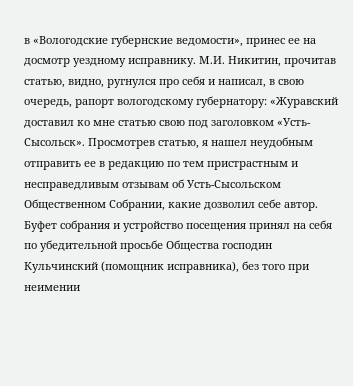в «Вологодские губернские ведомости», принес ее на досмотр уездному исправнику. М.И. Никитин, прочитав статью, видно, ругнулся про себя и написал, в свою очередь, рапорт вологодскому губернатору: «Журавский доставил ко мне статью свою под заголовком «Усть-Сысольск». Просмотрев статью, я нашел неудобным отправить ее в редакцию по тем пристрастным и несправедливым отзывам об Усть-Сысольском Общественном Собрании, какие дозволил себе автор. Буфет собрания и устройство посещения принял на себя по убедительной просьбе Общества господин Кульчинский (помощник исправника), без того при неимении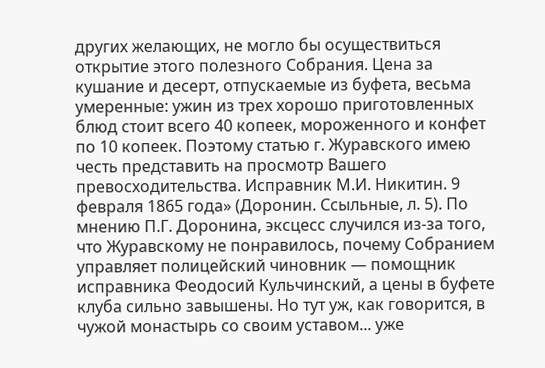других желающих, не могло бы осуществиться открытие этого полезного Собрания. Цена за кушание и десерт, отпускаемые из буфета, весьма умеренные: ужин из трех хорошо приготовленных блюд стоит всего 40 копеек, мороженного и конфет по 10 копеек. Поэтому статью г. Журавского имею честь представить на просмотр Вашего превосходительства. Исправник М.И. Никитин. 9 февраля 1865 года» (Доронин. Ссыльные, л. 5). По мнению П.Г. Доронина, эксцесс случился из-за того, что Журавскому не понравилось, почему Собранием управляет полицейский чиновник — помощник исправника Феодосий Кульчинский, а цены в буфете клуба сильно завышены. Но тут уж, как говорится, в чужой монастырь со своим уставом... уже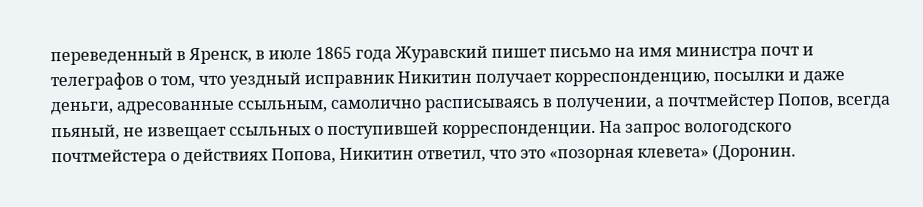переведенный в Яренск, в июле 1865 года Журавский пишет письмо на имя министра почт и телеграфов о том, что уездный исправник Никитин получает корреспонденцию, посылки и даже деньги, адресованные ссыльным, самолично расписываясь в получении, а почтмейстер Попов, всегда пьяный, не извещает ссыльных о поступившей корреспонденции. На запрос вологодского почтмейстера о действиях Попова, Никитин ответил, что это «позорная клевета» (Доронин.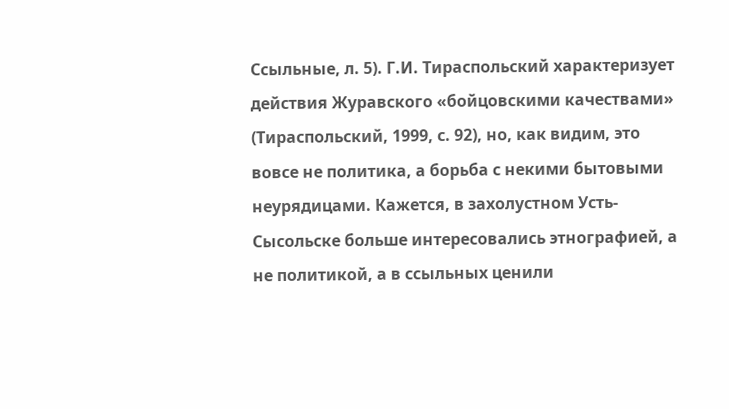Ссыльные, л. 5). Г.И. Тираспольский характеризует действия Журавского «бойцовскими качествами» (Тираспольский, 1999, с. 92), но, как видим, это вовсе не политика, а борьба с некими бытовыми неурядицами. Кажется, в захолустном Усть-Сысольске больше интересовались этнографией, а не политикой, а в ссыльных ценили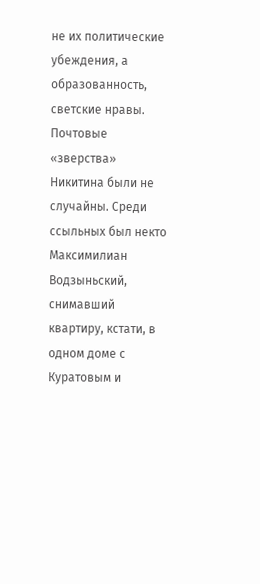не их политические убеждения, а образованность, светские нравы. Почтовые «зверства» Никитина были не случайны. Среди ссыльных был некто Максимилиан Водзыньский, снимавший квартиру, кстати, в одном доме с Куратовым и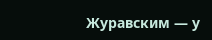Журавским — у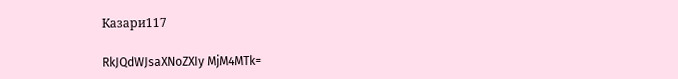Казари117

RkJQdWJsaXNoZXIy MjM4MTk=